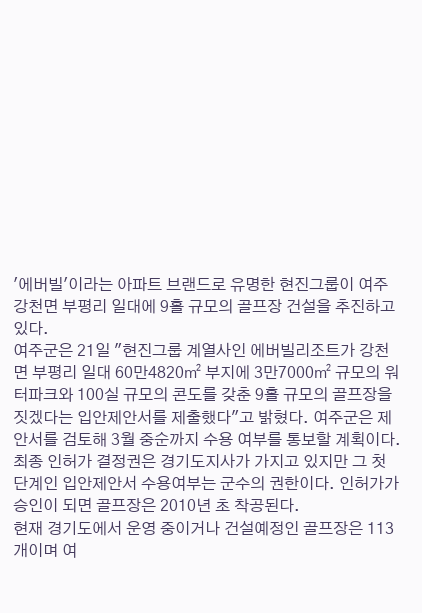'에버빌'이라는 아파트 브랜드로 유명한 현진그룹이 여주 강천면 부평리 일대에 9홀 규모의 골프장 건설을 추진하고 있다.
여주군은 21일 "현진그룹 계열사인 에버빌리조트가 강천면 부평리 일대 60만4820㎡ 부지에 3만7000㎡ 규모의 워터파크와 100실 규모의 콘도를 갖춘 9홀 규모의 골프장을 짓겠다는 입안제안서를 제출했다"고 밝혔다. 여주군은 제안서를 검토해 3월 중순까지 수용 여부를 통보할 계획이다.
최종 인허가 결정권은 경기도지사가 가지고 있지만 그 첫 단계인 입안제안서 수용여부는 군수의 권한이다. 인허가가 승인이 되면 골프장은 2010년 초 착공된다.
현재 경기도에서 운영 중이거나 건설예정인 골프장은 113개이며 여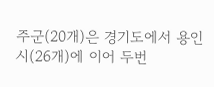주군(20개)은 경기도에서 용인시(26개)에 이어 두번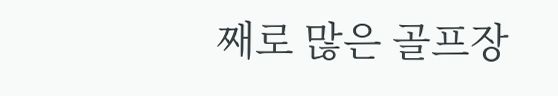째로 많은 골프장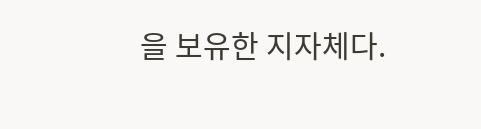을 보유한 지자체다.